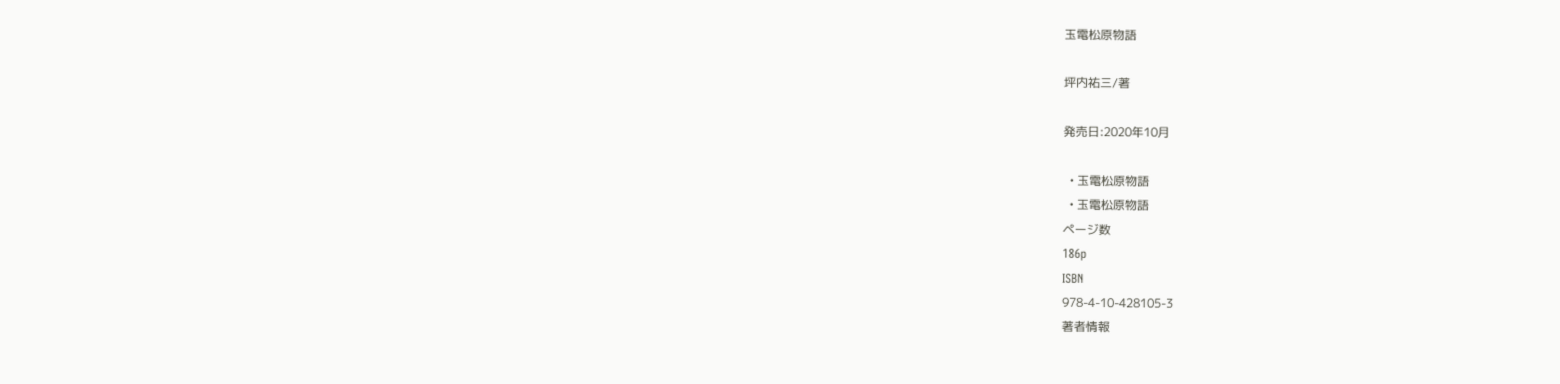玉電松原物語

坪内祐三/著

発売日:2020年10月

  • 玉電松原物語
  • 玉電松原物語
ページ数
186p
ISBN
978-4-10-428105-3
著者情報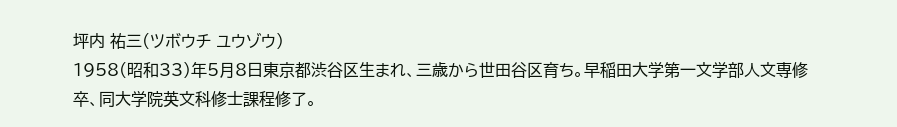坪内 祐三(ツボウチ ユウゾウ)
1958(昭和33)年5月8日東京都渋谷区生まれ、三歳から世田谷区育ち。早稲田大学第一文学部人文専修卒、同大学院英文科修士課程修了。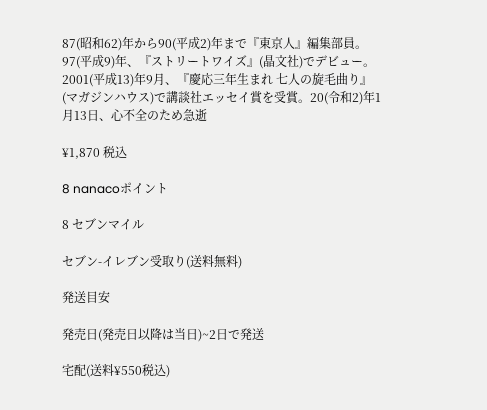87(昭和62)年から90(平成2)年まで『東京人』編集部員。97(平成9)年、『ストリートワイズ』(晶文社)でデビュー。2001(平成13)年9月、『慶応三年生まれ 七人の旋毛曲り』(マガジンハウス)で講談社エッセイ賞を受賞。20(令和2)年1月13日、心不全のため急逝

¥1,870 税込

8 nanacoポイント

8 セブンマイル

セブン-イレブン受取り(送料無料)

発送目安

発売日(発売日以降は当日)~2日で発送

宅配(送料¥550税込)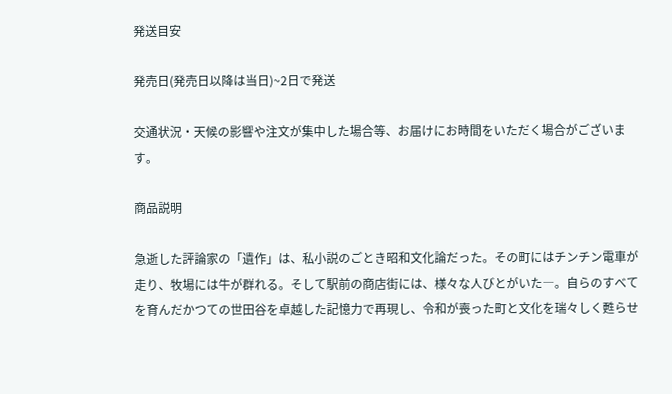発送目安

発売日(発売日以降は当日)~2日で発送

交通状況・天候の影響や注文が集中した場合等、お届けにお時間をいただく場合がございます。

商品説明

急逝した評論家の「遺作」は、私小説のごとき昭和文化論だった。その町にはチンチン電車が走り、牧場には牛が群れる。そして駅前の商店街には、様々な人びとがいた―。自らのすべてを育んだかつての世田谷を卓越した記憶力で再現し、令和が喪った町と文化を瑞々しく甦らせ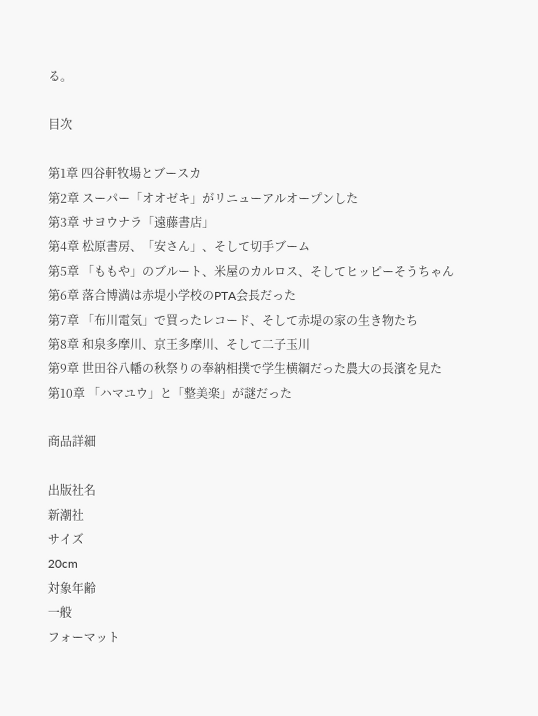る。

目次

第1章 四谷軒牧場とブースカ
第2章 スーパー「オオゼキ」がリニューアルオープンした
第3章 サヨウナラ「遠藤書店」
第4章 松原書房、「安さん」、そして切手ブーム
第5章 「ももや」のブルート、米屋のカルロス、そしてヒッピーそうちゃん
第6章 落合博満は赤堤小学校のPTA会長だった
第7章 「布川電気」で買ったレコード、そして赤堤の家の生き物たち
第8章 和泉多摩川、京王多摩川、そして二子玉川
第9章 世田谷八幡の秋祭りの奉納相撲で学生横綱だった農大の長濱を見た
第10章 「ハマユウ」と「整美楽」が謎だった

商品詳細

出版社名
新潮社
サイズ
20cm
対象年齢
一般
フォーマット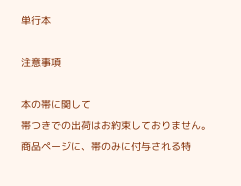単行本

注意事項

本の帯に関して
帯つきでの出荷はお約束しておりません。
商品ページに、帯のみに付与される特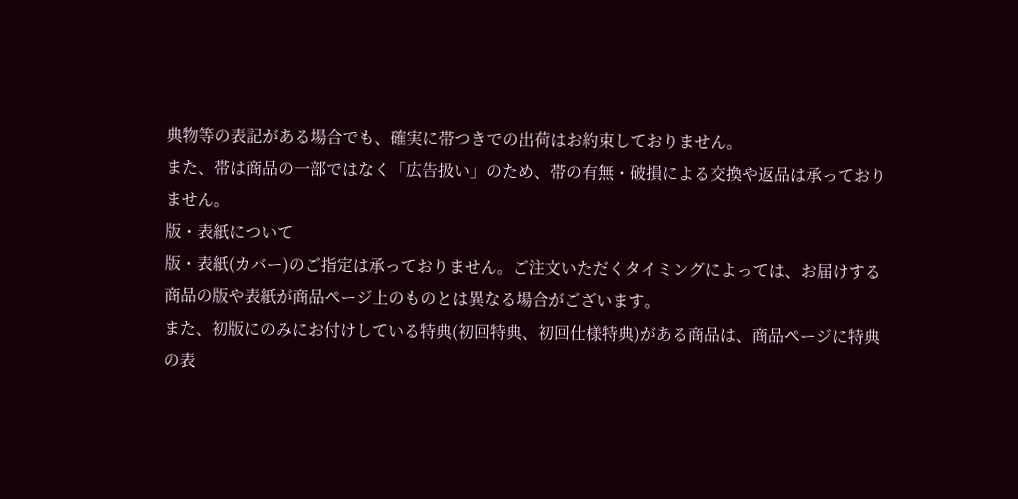典物等の表記がある場合でも、確実に帯つきでの出荷はお約束しておりません。
また、帯は商品の一部ではなく「広告扱い」のため、帯の有無・破損による交換や返品は承っておりません。
版・表紙について
版・表紙(カバー)のご指定は承っておりません。ご注文いただくタイミングによっては、お届けする商品の版や表紙が商品ページ上のものとは異なる場合がございます。
また、初版にのみにお付けしている特典(初回特典、初回仕様特典)がある商品は、商品ページに特典の表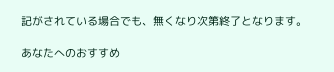記がされている場合でも、無くなり次第終了となります。

あなたへのおすすめ